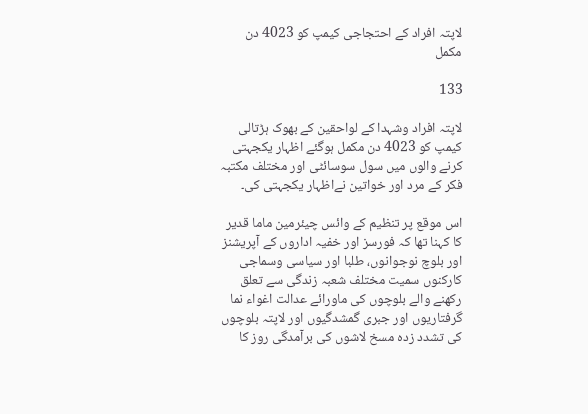لاپتہ افراد کے احتجاجی کیمپ کو 4023 دن مکمل

133

لاپتہ افراد وشہدا کے لواحقین کے بھوک ہڑتالی کیمپ کو 4023 دن مکمل ہوگئے اظہار یکجہتی کرنے والوں میں سول سوسائٹی اور مختلف مکتبہ فکر کے مرد اور خواتین نےاظہار یکجہتی کی۔

اس موقع پر تنظیم کے وائس چیئرمین ماما قدیر کا کہنا تھا کہ فورسز اور خفیہ اداروں کے آپریشنز اور بلوچ نوجوانوں، طلبا اور سیاسی وسماجی کارکنوں سمیت مختلف شعبہ زندگی سے تعلق رکھنے والے بلوچوں کی ماورائے عدالت اغواء نما گرفتاریوں اور جبری گمشدگیوں اور لاپتہ بلوچوں کی تشدد زده مسخ لاشوں کی برآمدگی روز کا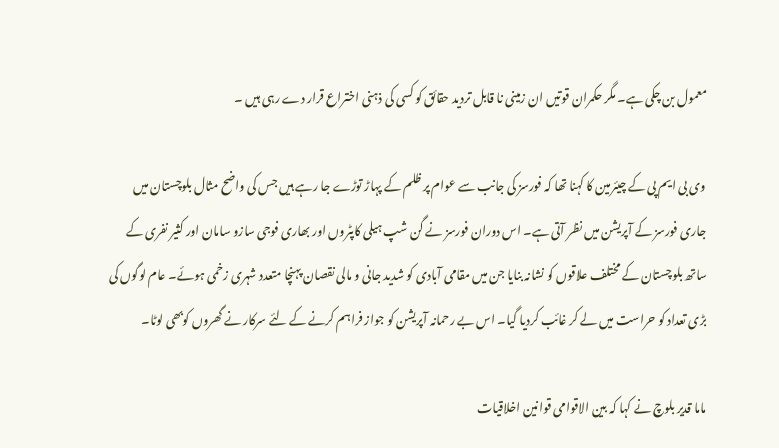معمول بن چکی ہے۔ مگر حکمران قوتیں ان زمینی نا قابل تردید حقائق کو کسی کی ذہنی اختراع قرار دے رہی ہیں ۔

وی بی ایم پی کے چیئرمین کا کہنا تھا کہ فورسز کی جانب سے عوام پر ظلم کے پہاڑ توڑے جا رہے ہیں جس کی واضح مثال بلوچستان میں جاری فورسز کے آپریشن میں نظر آتی ہے۔ اس دوران فورسز نے گن شپ ہیلی کاپٹروں اور بھاری فوجی سازو سامان اور کثیر نفری کے ساتھ بلوچستان کے مختلف علاقوں کو نشانہ بنایا جن میں مقامی آبادی کو شدید جانی و مالی نقصان پہنچا متعدد شہری زخمی ہوئے۔ عام لوگوں کی بڑی تعداد کو حراست میں لے کر غائب کردیا گیا۔ اس بے رحمانہ آپریشن کو جواز فراہم کرنے کے لئے سرکار نے گھروں کوبھی لوٹا۔

ماما قدیر بلوچ نے کہا کہ بین الاقوامی قوانین اخلاقیات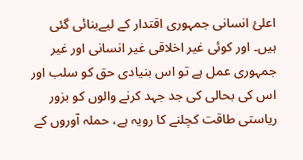اعلئ انسانی جمہوری اقتدار کے لیےبنائی گئی ہیں۔ اور کوئی غیر اخلاقی غیر انسانی اور غیر جمہوری عمل ہے تو اس بنیادی حق کو سلب اور اس کی بحالی کی جد جہد کرنے والوں کو بزور ریاستی طاقت کچلنے کا رویہ ہے، حملہ آوروں کے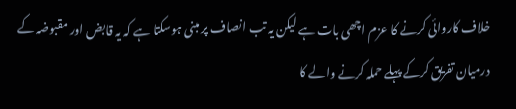خلاف کاروائی کرنے کا عزم اچھی بات ہے لیکن یہ تب انصاف پر مبنی ہوسکتا ہے کہ یہ قابض اور مقبوضہ کے درمیان تفریق کرکے پہلے حملہ کرنے والے کا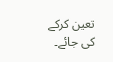تعین کرکے کی جائے۔